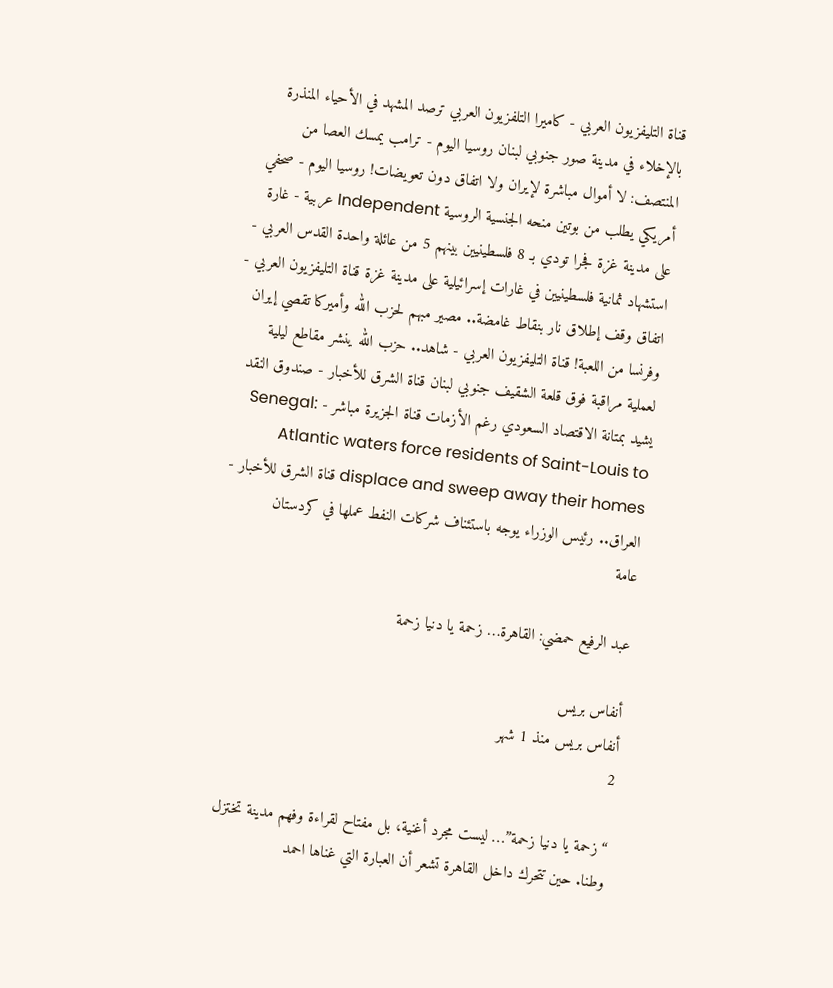قناة التليفزيون العربي - كاميرا التلفزيون العربي ترصد المشهد في الأحياء المنذرة بالإخلاء في مدينة صور جنوبي لبنان روسيا اليوم - ترامب يمسك العصا من المنتصف: لا أموال مباشرة لإيران ولا اتفاق دون تعويضات! روسيا اليوم - صحفي أمريكي يطلب من بوتين منحه الجنسية الروسية Independent عربية - غارة على مدينة غزة فجرا تودي بـ 8 فلسطينيين بينهم 5 من عائلة واحدة القدس العربي - استشهاد ثمانية فلسطينيين في غارات إسرائيلية على مدينة غزة قناة التليفزيون العربي - اتفاق وقف إطلاق نار بنقاط غامضة.. مصير مبهم لحزب الله وأميركا تقصي إيران وفرنسا من اللعبة! قناة التليفزيون العربي - شاهد.. حزب الله ينشر مقاطع ليلية لعملية مراقبة فوق قلعة الشقيف جنوبي لبنان قناة الشرق للأخبار - صندوق النقد يشيد بمتانة الاقتصاد السعودي رغم الأزمات قناة الجزيرة مباشر - Senegal: Atlantic waters force residents of Saint-Louis to displace and sweep away their homes قناة الشرق للأخبار - العراق.. رئيس الوزراء يوجه باستئناف شركات النفط عملها في كردستان
عامة

عبد الرفيع حمضي: القاهرة… زحمة يا دنيا زحمة

أنفاس بريس
أنفاس بريس منذ 1 شهر
2

“زحمة يا دنيا زحمة”… ليست مجرد أغنية، بل مفتاح لقراءة وفهم مدينة تختزل وطنا. حين تتحرك داخل القاهرة تشعر أن العبارة التي غناها احمد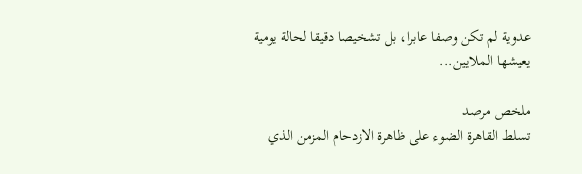عدوية لم تكن وصفا عابرا، بل تشخيصا دقيقا لحالة يومية يعيشها الملايين...

ملخص مرصد
تسلط القاهرة الضوء على ظاهرة الازدحام المزمن الذي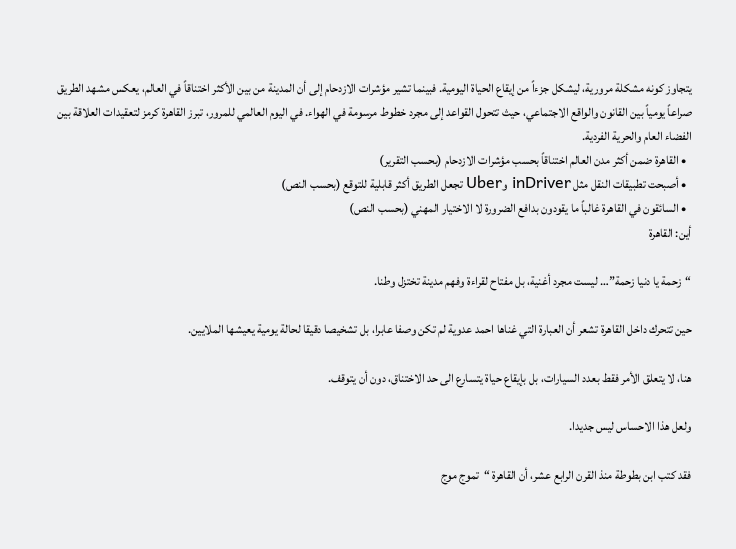يتجاوز كونه مشكلة مرورية، ليشكل جزءاً من إيقاع الحياة اليومية. فبينما تشير مؤشرات الازدحام إلى أن المدينة من بين الأكثر اختناقاً في العالم، يعكس مشهد الطريق صراعاً يومياً بين القانون والواقع الاجتماعي، حيث تتحول القواعد إلى مجرد خطوط مرسومة في الهواء. في اليوم العالمي للمرور، تبرز القاهرة كرمز لتعقيدات العلاقة بين الفضاء العام والحرية الفردية.
  • القاهرة ضمن أكثر مدن العالم اختناقاً بحسب مؤشرات الازدحام (بحسب التقرير)
  • أصبحت تطبيقات النقل مثل inDriver وUber تجعل الطريق أكثر قابلية للتوقع (بحسب النص)
  • السائقون في القاهرة غالباً ما يقودون بدافع الضرورة لا الاختيار المهني (بحسب النص)
أين: القاهرة

“زحمة يا دنيا زحمة”… ليست مجرد أغنية، بل مفتاح لقراءة وفهم مدينة تختزل وطنا.

حين تتحرك داخل القاهرة تشعر أن العبارة التي غناها احمد عدوية لم تكن وصفا عابرا، بل تشخيصا دقيقا لحالة يومية يعيشها الملايين.

هنا، لا يتعلق الأمر فقط بعدد السيارات، بل بإيقاع حياة يتسارع الى حد الاختناق، دون أن يتوقف.

ولعل هذا الاحساس ليس جديدا.

فقد كتب ابن بطوطة منذ القرن الرابع عشر، أن القاهرة “تموج موج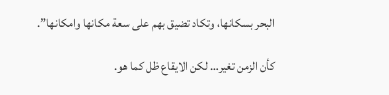البحر بسكانها، وتكاد تضيق بهم على سعة مكانها وامكانها”.

كأن الزمن تغير… لكن الايقاع ظل كما هو.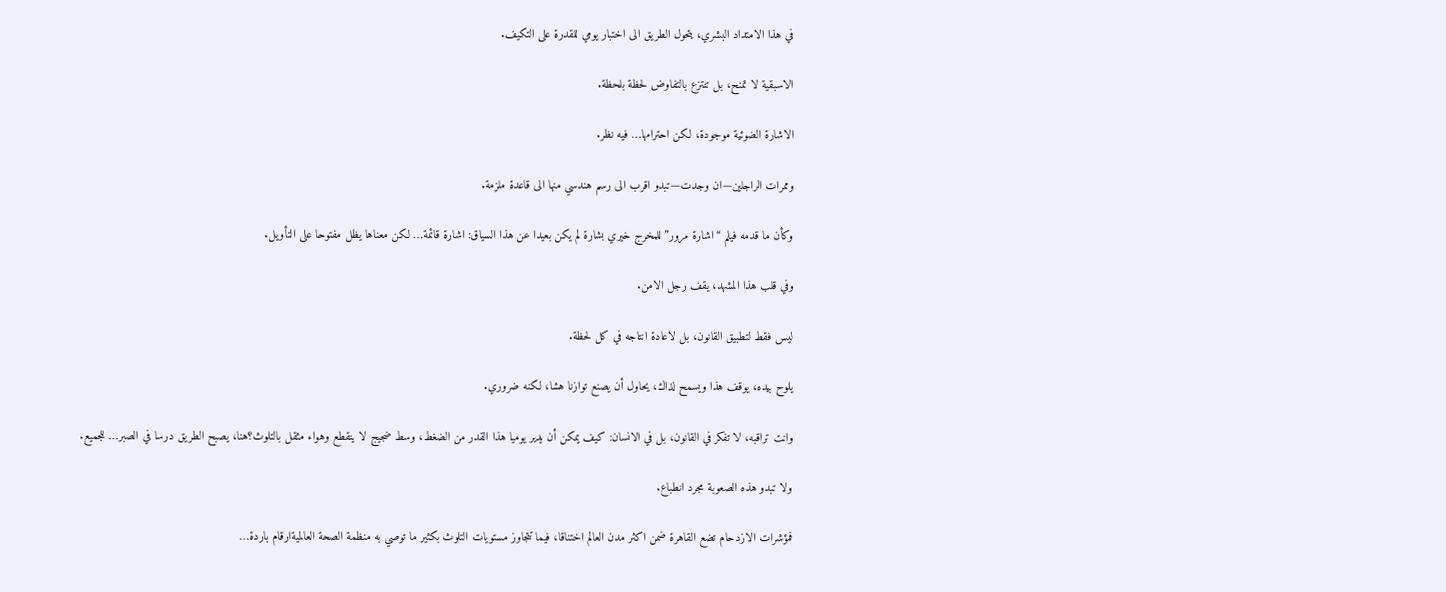في هذا الامتداد البشري، يتحول الطريق الى اختبار يومي للقدرة على التكيف.

الاسبقية لا تمنح، بل تنتزع بالتفاوض لحظة بلحظة.

الاشارة الضوئية موجودة، لكن احترامها… فيه نظر.

وممرات الراجلين—ان وجدت—تبدو اقرب الى رسم هندسي منها الى قاعدة ملزمة.

وكأن ما قدمه فيلم “اشارة مرور” للمخرج خيري بشارة لم يكن بعيدا عن هذا السياق: اشارة قائمة… لكن معناها يظل مفتوحا على التأويل.

وفي قلب هذا المشهد، يقف رجل الامن.

ليس فقط لتطبيق القانون، بل لاعادة انتاجه في كل لحظة.

يلوح بيده، يوقف هذا ويسمح لذاك، يحاول أن يصنع توازنا هشا، لكنه ضروري.

وانت تراقبه، لا تفكر في القانون، بل في الانسان: كيف يمكن أن يدير يوميا هذا القدر من الضغط، وسط ضجيج لا ينقطع وهواء مثقل بالتلوث؟هنا، يصبح الطريق درسا في الصبر… للجميع.

ولا تبدو هذه الصعوبة مجرد انطباع.

فمؤشرات الازدحام تضع القاهرة ضمن اكثر مدن العالم اختناقا، فيما تتجاوز مستويات التلوث بكثير ما توصي به منظمة الصحة العالميةارقام باردة…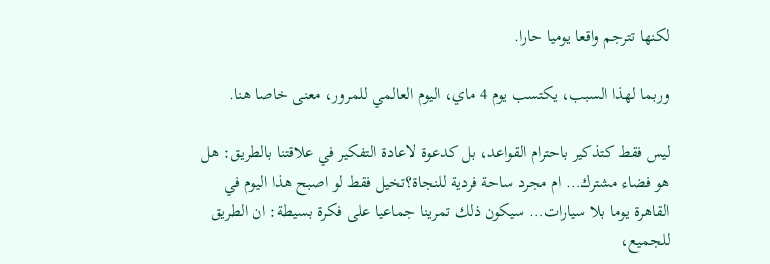لكنها تترجم واقعا يوميا حارا.

وربما لهذا السبب، يكتسب يوم 4 ماي، اليوم العالمي للمرور، معنى خاصا هنا.

ليس فقط كتذكير باحترام القواعد، بل كدعوة لاعادة التفكير في علاقتنا بالطريق: هل هو فضاء مشترك… ام مجرد ساحة فردية للنجاة؟تخيل فقط لو اصبح هذا اليوم في القاهرة يوما بلا سيارات… سيكون ذلك تمرينا جماعيا على فكرة بسيطة: ان الطريق للجميع،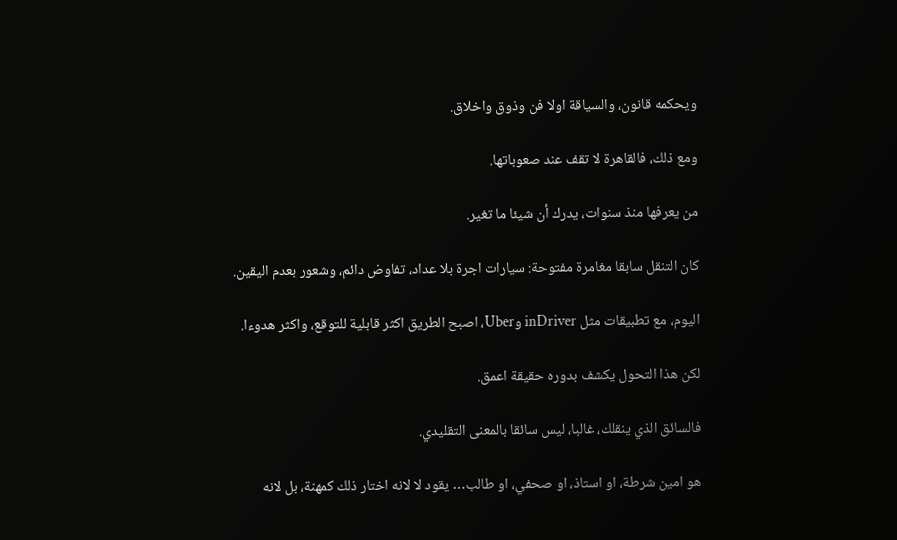ويحكمه قانون، والسياقة اولا فن وذوق واخلاق.

ومع ذلك، فالقاهرة لا تقف عند صعوباتها.

من يعرفها منذ سنوات، يدرك أن شيئا ما تغير.

كان التنقل سابقا مغامرة مفتوحة: سيارات اجرة بلا عداد، تفاوض دائم، وشعور بعدم اليقين.

اليوم، مع تطبيقات مثل inDriver وUber، اصبح الطريق اكثر قابلية للتوقع، واكثر هدوءا.

لكن هذا التحول يكشف بدوره حقيقة اعمق.

فالسائق الذي ينقلك، غالبا، ليس سائقا بالمعنى التقليدي.

هو امين شرطة، او استاذ، او صحفي، او طالب… يقود لا لانه اختار ذلك كمهنة، بل لانه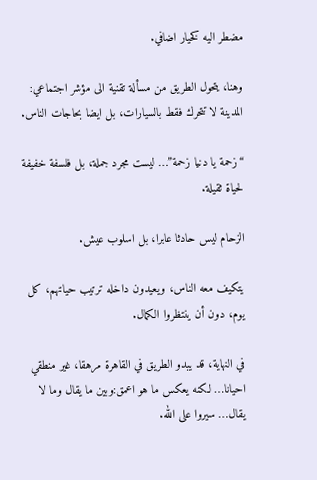مضطر اليه كخيار اضافي.

وهنا، يتحول الطريق من مسألة تقنية الى مؤشر اجتماعي: المدينة لا تتحرك فقط بالسيارات، بل ايضا بحاجات الناس.

“زحمة يا دنيا زحمة”… ليست مجرد جملة، بل فلسفة خفيفة لحياة ثقيلة.

الزحام ليس حادثا عابرا، بل اسلوب عيش.

يتكيف معه الناس، ويعيدون داخله ترتيب حياتهم، كل يوم، دون أن ينتظروا الكمال.

في النهاية، قد يبدو الطريق في القاهرة مرهقا، غير منطقي احيانا… لكنه يعكس ما هو اعمق:وبين ما يقال وما لا يقال… سيروا على الله.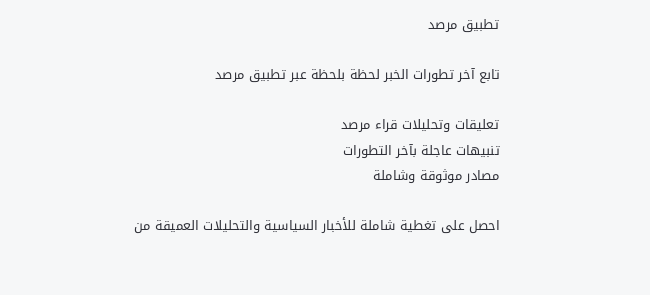تطبيق مرصد

تابع آخر تطورات الخبر لحظة بلحظة عبر تطبيق مرصد

تعليقات وتحليلات قراء مرصد
تنبيهات عاجلة بآخر التطورات
مصادر موثوقة وشاملة

احصل على تغطية شاملة للأخبار السياسية والتحليلات العميقة من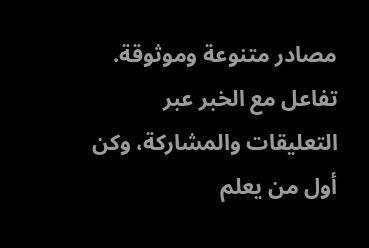مصادر متنوعة وموثوقة. تفاعل مع الخبر عبر التعليقات والمشاركة، وكن أول من يعلم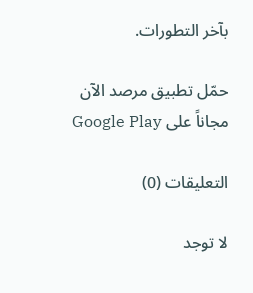بآخر التطورات.

حمّل تطبيق مرصد الآن مجاناً على Google Play

التعليقات (0)

لا توجد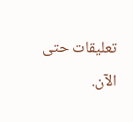تعليقات حتى الآن.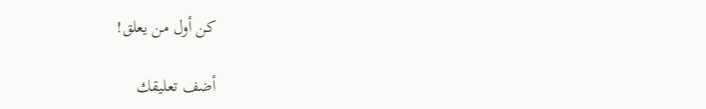كن أول من يعلق!

أضف تعليقك